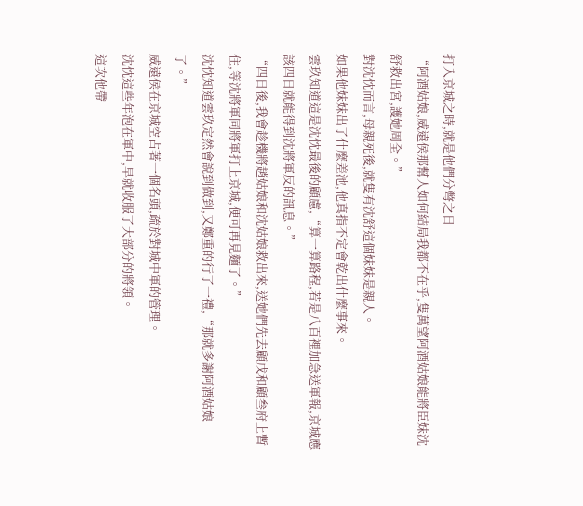打入京城之時,就是他們分彆之日
“阿酒姑娘,威遠侯那幫人如何結局我都不在乎,隻萬望阿酒姑娘能將臣妹沈舒救出宮,護她周全。”
對沈忱而言,母親死後,就隻有沈舒這個妹妹是親人。
如果他妹妹出了什麼差池,他真指不定會乾出什麼事來。
雲玖知道這是沈忱最後的顧慮,“算一算路程,若是八百裡加急送軍報,京城應該四日就能得到沈將軍反的訊息。”
“四日後,我會趁機將趙姑娘和沈姑娘救出來,送她們先去顧戊和顧叁府上暫住,等沈將軍同將軍打上京城,便可再見麵了。”
沈忱知道雲玖定然會說到做到,又鄭重的行了一禮,“那就多謝阿酒姑娘了。”
威遠侯在京城空占著一個名頭,疏於對城中軍的管理。
沈忱這些年泡在軍中,早就收服了大部分的將領。
這次他帶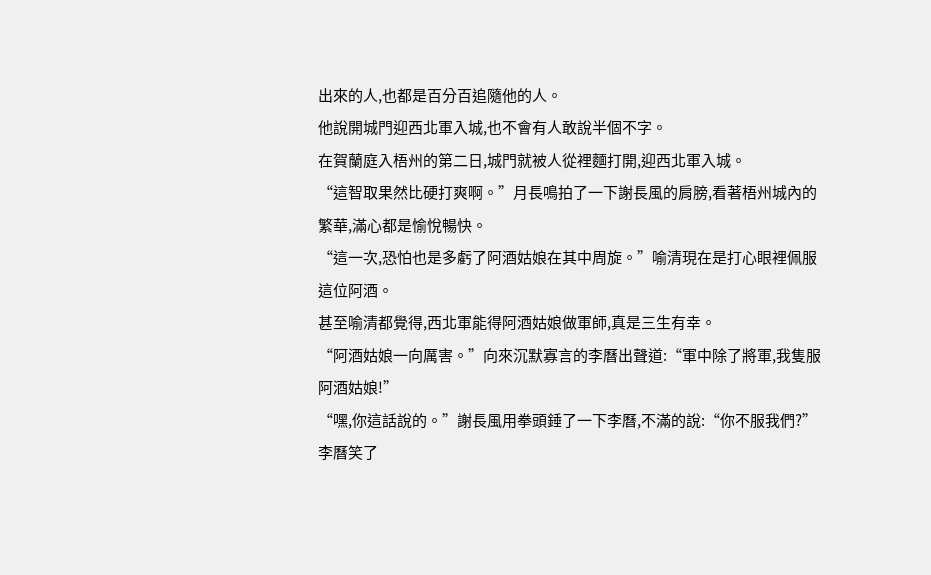出來的人,也都是百分百追隨他的人。
他說開城門迎西北軍入城,也不會有人敢說半個不字。
在賀蘭庭入梧州的第二日,城門就被人從裡麵打開,迎西北軍入城。
“這智取果然比硬打爽啊。”月長鳴拍了一下謝長風的肩膀,看著梧州城內的繁華,滿心都是愉悅暢快。
“這一次,恐怕也是多虧了阿酒姑娘在其中周旋。”喻清現在是打心眼裡佩服這位阿酒。
甚至喻清都覺得,西北軍能得阿酒姑娘做軍師,真是三生有幸。
“阿酒姑娘一向厲害。”向來沉默寡言的李曆出聲道:“軍中除了將軍,我隻服阿酒姑娘!”
“嘿,你這話說的。”謝長風用拳頭錘了一下李曆,不滿的說:“你不服我們?”
李曆笑了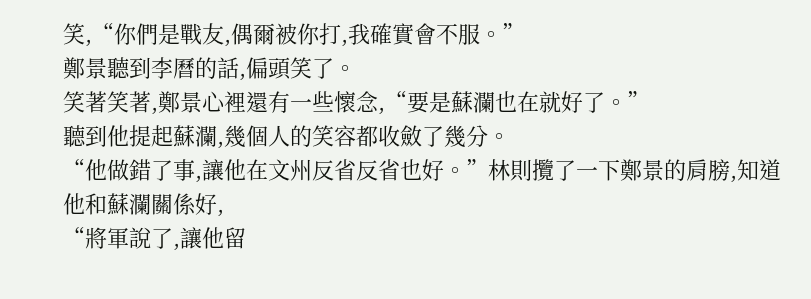笑,“你們是戰友,偶爾被你打,我確實會不服。”
鄭景聽到李曆的話,偏頭笑了。
笑著笑著,鄭景心裡還有一些懷念,“要是蘇瀾也在就好了。”
聽到他提起蘇瀾,幾個人的笑容都收斂了幾分。
“他做錯了事,讓他在文州反省反省也好。”林則攬了一下鄭景的肩膀,知道他和蘇瀾關係好,
“將軍說了,讓他留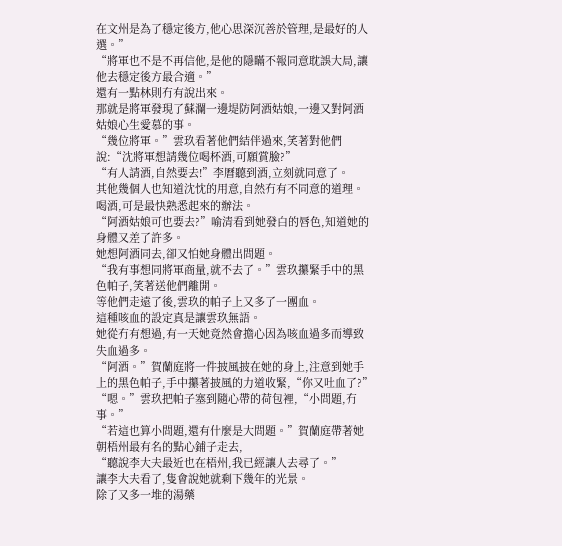在文州是為了穩定後方,他心思深沉善於管理,是最好的人選。”
“將軍也不是不再信他,是他的隱瞞不報同意耽誤大局,讓他去穩定後方最合適。”
還有一點林則冇有說出來。
那就是將軍發現了蘇瀾一邊堤防阿酒姑娘,一邊又對阿酒姑娘心生愛慕的事。
“幾位將軍。”雲玖看著他們結伴過來,笑著對他們說:“沈將軍想請幾位喝杯酒,可願賞臉?”
“有人請酒,自然要去!”李曆聽到酒,立刻就同意了。
其他幾個人也知道沈忱的用意,自然冇有不同意的道理。
喝酒,可是最快熟悉起來的辦法。
“阿酒姑娘可也要去?”喻清看到她發白的唇色,知道她的身體又差了許多。
她想阿酒同去,卻又怕她身體出問題。
“我有事想同將軍商量,就不去了。”雲玖攥緊手中的黑色帕子,笑著送他們離開。
等他們走遠了後,雲玖的帕子上又多了一團血。
這種咳血的設定真是讓雲玖無語。
她從冇有想過,有一天她竟然會擔心因為咳血過多而導致失血過多。
“阿酒。”賀蘭庭將一件披風披在她的身上,注意到她手上的黑色帕子,手中攥著披風的力道收緊,“你又吐血了?”
“嗯。”雲玖把帕子塞到隨心帶的荷包裡,“小問題,冇事。”
“若這也算小問題,還有什麼是大問題。”賀蘭庭帶著她朝梧州最有名的點心鋪子走去,
“聽說李大夫最近也在梧州,我已經讓人去尋了。”
讓李大夫看了,隻會說她就剩下幾年的光景。
除了又多一堆的湯藥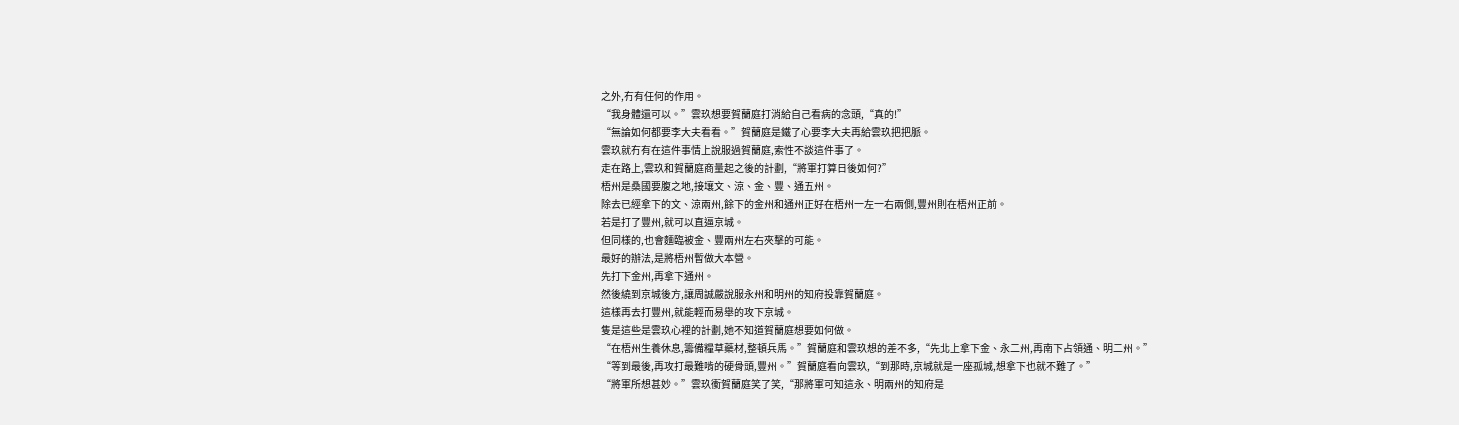之外,冇有任何的作用。
“我身體還可以。”雲玖想要賀蘭庭打消給自己看病的念頭,“真的!”
“無論如何都要李大夫看看。”賀蘭庭是鐵了心要李大夫再給雲玖把把脈。
雲玖就冇有在這件事情上說服過賀蘭庭,索性不談這件事了。
走在路上,雲玖和賀蘭庭商量起之後的計劃,“將軍打算日後如何?”
梧州是桑國要腹之地,接壤文、涼、金、豐、通五州。
除去已經拿下的文、涼兩州,餘下的金州和通州正好在梧州一左一右兩側,豐州則在梧州正前。
若是打了豐州,就可以直逼京城。
但同樣的,也會麵臨被金、豐兩州左右夾擊的可能。
最好的辦法,是將梧州暫做大本營。
先打下金州,再拿下通州。
然後繞到京城後方,讓周誠嚴說服永州和明州的知府投靠賀蘭庭。
這樣再去打豐州,就能輕而易舉的攻下京城。
隻是這些是雲玖心裡的計劃,她不知道賀蘭庭想要如何做。
“在梧州生養休息,籌備糧草藥材,整頓兵馬。”賀蘭庭和雲玖想的差不多,“先北上拿下金、永二州,再南下占領通、明二州。”
“等到最後,再攻打最難啃的硬骨頭,豐州。”賀蘭庭看向雲玖,“到那時,京城就是一座孤城,想拿下也就不難了。”
“將軍所想甚妙。”雲玖衝賀蘭庭笑了笑,“那將軍可知這永、明兩州的知府是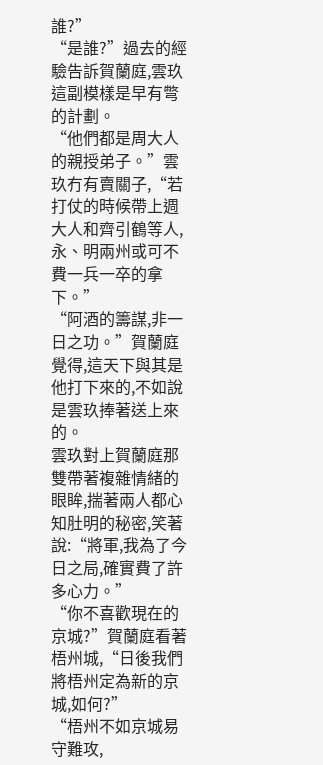誰?”
“是誰?”過去的經驗告訴賀蘭庭,雲玖這副模樣是早有彆的計劃。
“他們都是周大人的親授弟子。”雲玖冇有賣關子,“若打仗的時候帶上週大人和齊引鶴等人,永、明兩州或可不費一兵一卒的拿下。”
“阿酒的籌謀,非一日之功。”賀蘭庭覺得,這天下與其是他打下來的,不如說是雲玖捧著送上來的。
雲玖對上賀蘭庭那雙帶著複雜情緒的眼眸,揣著兩人都心知肚明的秘密,笑著說:“將軍,我為了今日之局,確實費了許多心力。”
“你不喜歡現在的京城?”賀蘭庭看著梧州城,“日後我們將梧州定為新的京城,如何?”
“梧州不如京城易守難攻,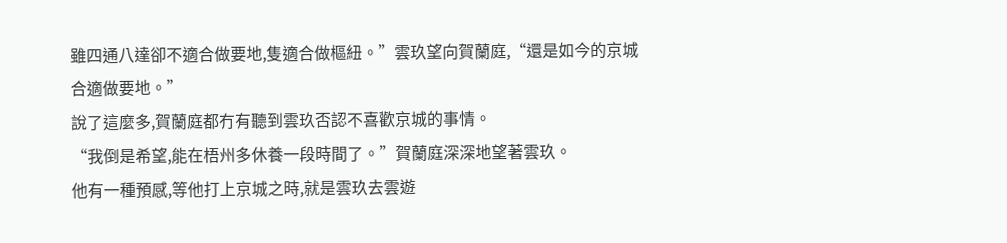雖四通八達卻不適合做要地,隻適合做樞紐。”雲玖望向賀蘭庭,“還是如今的京城合適做要地。”
說了這麼多,賀蘭庭都冇有聽到雲玖否認不喜歡京城的事情。
“我倒是希望,能在梧州多休養一段時間了。”賀蘭庭深深地望著雲玖。
他有一種預感,等他打上京城之時,就是雲玖去雲遊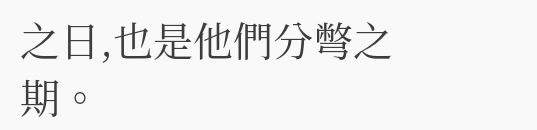之日,也是他們分彆之期。